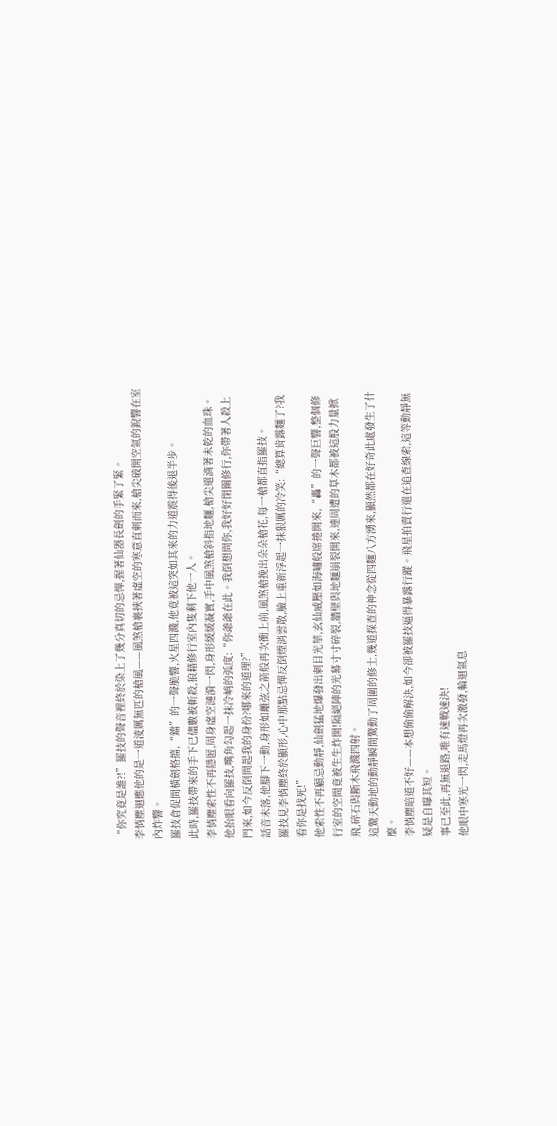“你究竟是誰?!”羅技的聲音裡終於染上了幾分真切的忌憚,握著仙器長劍的手緊了緊。
李悄塵迴應他的是一道淩厲無匹的槍風——風煞槍裹挾著虛空的寒意直刺而來,槍尖破開空氣的銳響在室內炸響。
羅技倉促間橫劍格擋,“鐺”的一聲脆響,火星四濺,他竟被這突如其來的力道震得後退半步。
此時,羅技帶來的手下已儘數被斬殺,狼藉修行室內隻剩下他一人。
李悄塵索性不再隱匿,周身虛空漣漪一閃,身形緩緩凝實,手中風煞槍斜指地麵,槍尖還滴著未乾的血珠。
他抬眼看向羅技,嘴角勾起一抹冷峭的弧度:“你爺爺在此。我倒想問你,我好好閉關修行,你帶著人殺上門來,如今反倒問起我的身份?哪來的道理?”
話音未落,他腳下一動,身形如離弦之箭般再次衝上前,風煞槍挽出朵朵槍花,每一槍都直指羅技。
羅技見李悄塵終於顯形,心中那點忌憚反倒煙消雲散,臉上重新浮起一抹狠厲的冷笑:“總算肯露麵了?我看你是找死!”
他索性不再顧忌動靜,仙劍猛地爆發出刺目光華,玄仙威壓如海嘯般席捲開來,“轟”的一聲巨響,整個修行室的空間竟被生生炸開!隔絕陣的光幕寸寸碎裂,牆壁與地麵崩裂開來,連周遭的草木都被這股力量掀飛,碎石與斷木飛濺四射。
這驚天動地的動靜瞬間驚動了周圍的修士,幾道探查的神念從四麵八方湧來,顯然都在好奇此處發生了什麼。
李悄塵暗道不好——本想偷偷解決,如今卻被羅技逼得暴露行蹤。飛星拍賣行還在追查線索,這等動靜無疑是自曝其短。
事已至此,再無退路,唯有速戰速決!
他眼中寒光一閃,走馬燈再次激發,輪迴氣息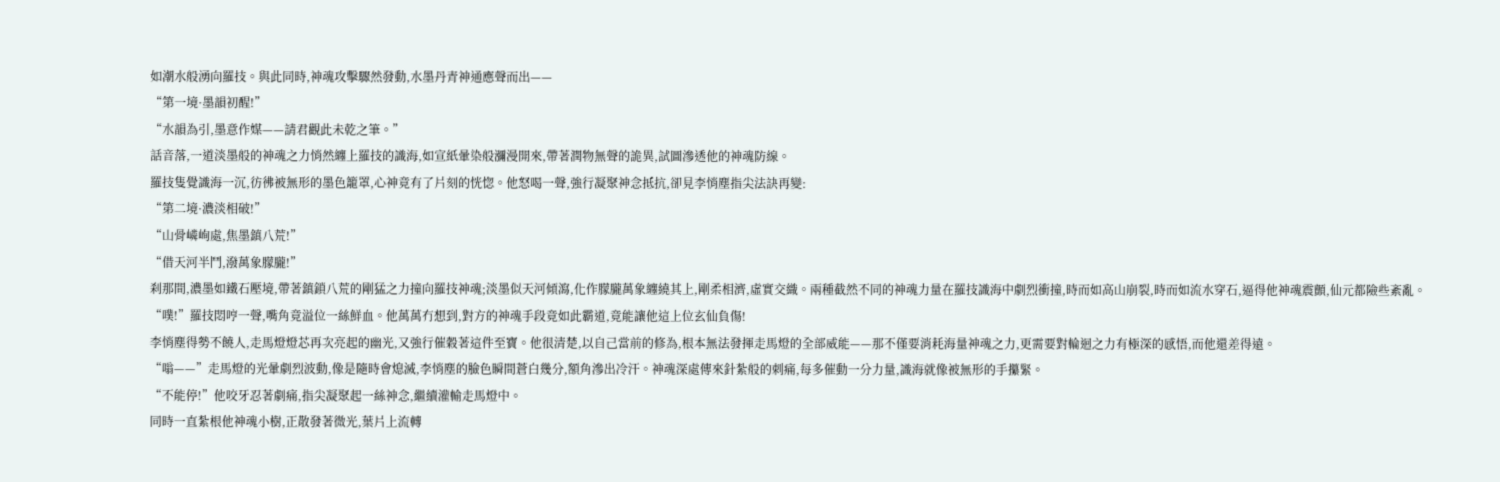如潮水般湧向羅技。與此同時,神魂攻擊驟然發動,水墨丹青神通應聲而出——
“第一境·墨韻初醒!”
“水韻為引,墨意作媒——請君觀此未乾之筆。”
話音落,一道淡墨般的神魂之力悄然纏上羅技的識海,如宣紙暈染般瀰漫開來,帶著潤物無聲的詭異,試圖滲透他的神魂防線。
羅技隻覺識海一沉,彷彿被無形的墨色籠罩,心神竟有了片刻的恍惚。他怒喝一聲,強行凝聚神念抵抗,卻見李悄塵指尖法訣再變:
“第二境·濃淡相破!”
“山骨嶙峋處,焦墨鎮八荒!”
“借天河半鬥,潑萬象朦朧!”
刹那間,濃墨如鐵石壓境,帶著鎮鎖八荒的剛猛之力撞向羅技神魂;淡墨似天河傾瀉,化作朦朧萬象纏繞其上,剛柔相濟,虛實交織。兩種截然不同的神魂力量在羅技識海中劇烈衝撞,時而如高山崩裂,時而如流水穿石,逼得他神魂震顫,仙元都險些紊亂。
“噗!”羅技悶哼一聲,嘴角竟溢位一絲鮮血。他萬萬冇想到,對方的神魂手段竟如此霸道,竟能讓他這上位玄仙負傷!
李悄塵得勢不饒人,走馬燈燈芯再次亮起的幽光,又強行催穀著這件至寶。他很清楚,以自己當前的修為,根本無法發揮走馬燈的全部威能——那不僅要消耗海量神魂之力,更需要對輪迴之力有極深的感悟,而他還差得遠。
“嗡——”走馬燈的光暈劇烈波動,像是隨時會熄滅,李悄塵的臉色瞬間蒼白幾分,額角滲出冷汗。神魂深處傳來針紮般的刺痛,每多催動一分力量,識海就像被無形的手攥緊。
“不能停!”他咬牙忍著劇痛,指尖凝聚起一絲神念,繼續灌輸走馬燈中。
同時一直紮根他神魂小樹,正散發著微光,葉片上流轉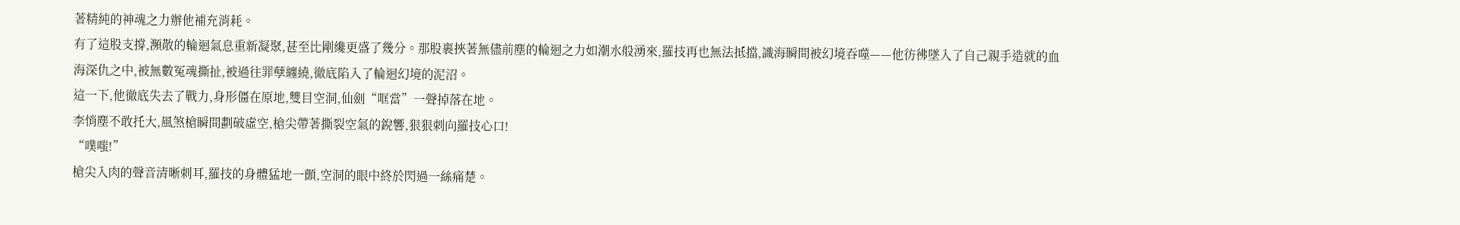著精純的神魂之力辦他補充消耗。
有了這股支撐,瀕散的輪迴氣息重新凝聚,甚至比剛纔更盛了幾分。那股裹挾著無儘前塵的輪迴之力如潮水般湧來,羅技再也無法抵擋,識海瞬間被幻境吞噬——他彷彿墜入了自己親手造就的血海深仇之中,被無數冤魂撕扯,被過往罪孽纏繞,徹底陷入了輪迴幻境的泥沼。
這一下,他徹底失去了戰力,身形僵在原地,雙目空洞,仙劍“哐當”一聲掉落在地。
李悄塵不敢托大,風煞槍瞬間劃破虛空,槍尖帶著撕裂空氣的銳響,狠狠刺向羅技心口!
“噗嗤!”
槍尖入肉的聲音清晰刺耳,羅技的身體猛地一顫,空洞的眼中終於閃過一絲痛楚。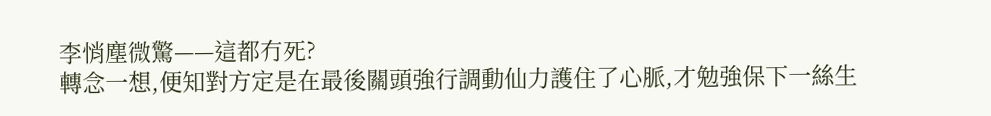李悄塵微驚——這都冇死?
轉念一想,便知對方定是在最後關頭強行調動仙力護住了心脈,才勉強保下一絲生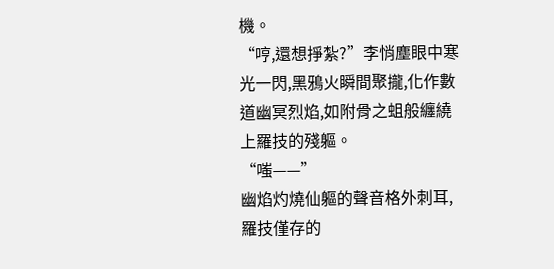機。
“哼,還想掙紮?”李悄塵眼中寒光一閃,黑鴉火瞬間聚攏,化作數道幽冥烈焰,如附骨之蛆般纏繞上羅技的殘軀。
“嗤——”
幽焰灼燒仙軀的聲音格外刺耳,羅技僅存的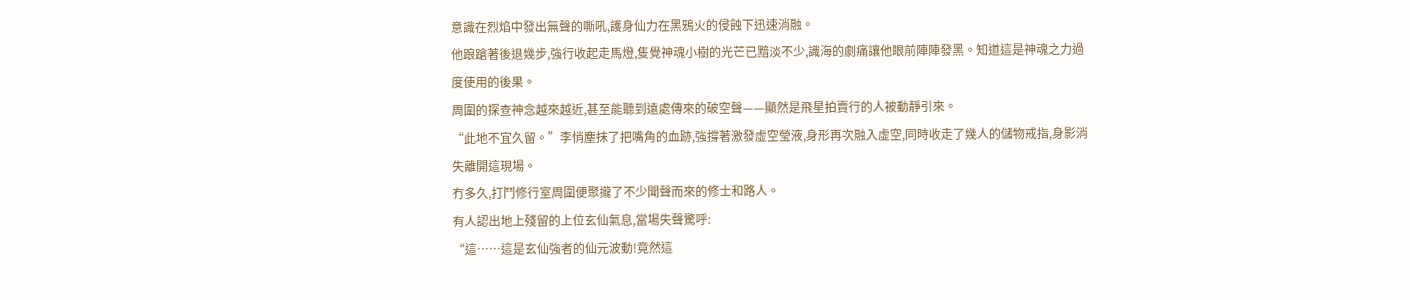意識在烈焰中發出無聲的嘶吼,護身仙力在黑鴉火的侵蝕下迅速消融。
他踉蹌著後退幾步,強行收起走馬燈,隻覺神魂小樹的光芒已黯淡不少,識海的劇痛讓他眼前陣陣發黑。知道這是神魂之力過度使用的後果。
周圍的探查神念越來越近,甚至能聽到遠處傳來的破空聲——顯然是飛星拍賣行的人被動靜引來。
“此地不宜久留。”李悄塵抹了把嘴角的血跡,強撐著激發虛空瑩液,身形再次融入虛空,同時收走了幾人的儲物戒指,身影消失離開這現場。
冇多久,打鬥修行室周圍便聚攏了不少聞聲而來的修士和路人。
有人認出地上殘留的上位玄仙氣息,當場失聲驚呼:
“這……這是玄仙強者的仙元波動!竟然這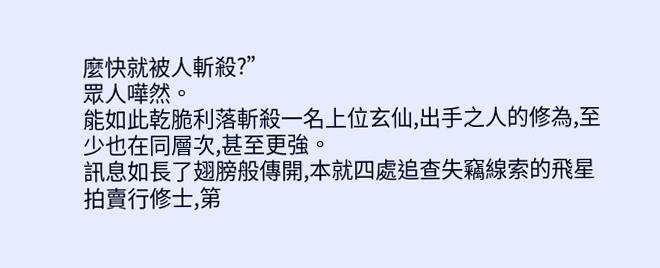麼快就被人斬殺?”
眾人嘩然。
能如此乾脆利落斬殺一名上位玄仙,出手之人的修為,至少也在同層次,甚至更強。
訊息如長了翅膀般傳開,本就四處追查失竊線索的飛星拍賣行修士,第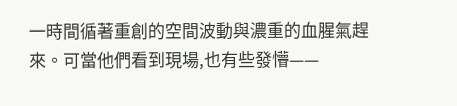一時間循著重創的空間波動與濃重的血腥氣趕來。可當他們看到現場,也有些發懵——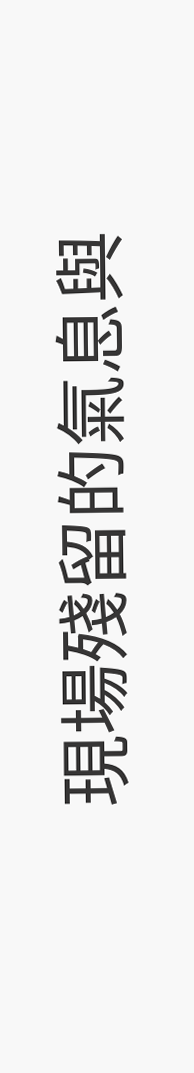現場殘留的氣息與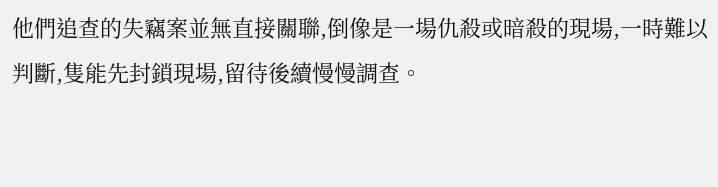他們追查的失竊案並無直接關聯,倒像是一場仇殺或暗殺的現場,一時難以判斷,隻能先封鎖現場,留待後續慢慢調查。